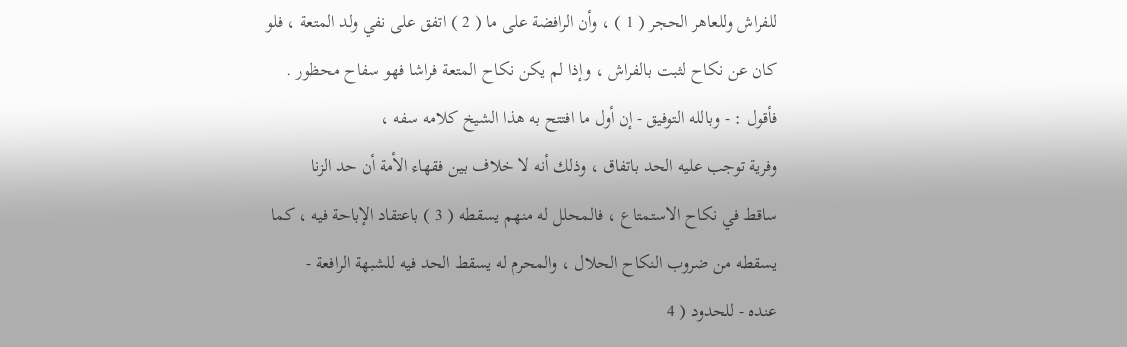للفراش وللعاهر الحجر ( 1 ) ، وأن الرافضة على ما ( 2 ) اتفق على نفي ولد المتعة ، فلو
كان عن نكاح لثبت بالفراش ، وإذا لم يكن نكاح المتعة فراشا فهو سفاح محظور .
فأقول : - وبالله التوفيق - إن أول ما افتتح به هذا الشيخ كلامه سفه ،
وفرية توجب عليه الحد باتفاق ، وذلك أنه لا خلاف بين فقهاء الأمة أن حد الزنا
ساقط في نكاح الاستمتاع ، فالمحلل له منهم يسقطه ( 3 ) باعتقاد الإباحة فيه ، كما
يسقطه من ضروب النكاح الحلال ، والمحرم له يسقط الحد فيه للشبهة الرافعة -
عنده - للحدود ( 4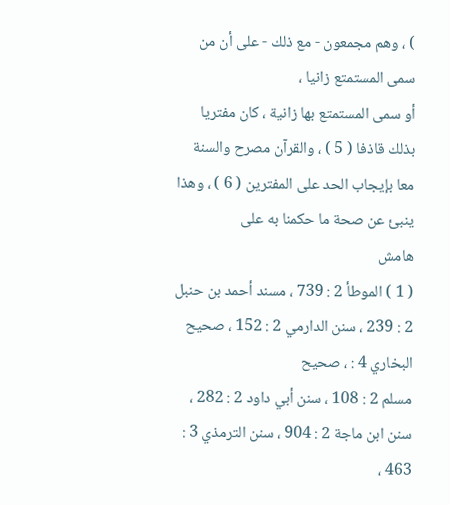) ، وهم مجمعون - مع ذلك - على أن من سمى المستمتع زانيا ،
أو سمى المستمتع بها زانية ، كان مفتريا بذلك قاذفا ( 5 ) ، والقرآن مصرح والسنة
معا بإيجاب الحد على المفترين ( 6 ) ، وهذا ينبئ عن صحة ما حكمنا به على
هامش
( 1 ) الموطأ 2 : 739 ، مسند أحمد بن حنبل 2 : 239 ، سنن الدارمي 2 : 152 ، صحيح البخاري 4 : ، صحيح
مسلم 2 : 108 ، سنن أبي داود 2 : 282 ، سنن ابن ماجة 2 : 904 ، سنن الترمذي 3 : 463 ،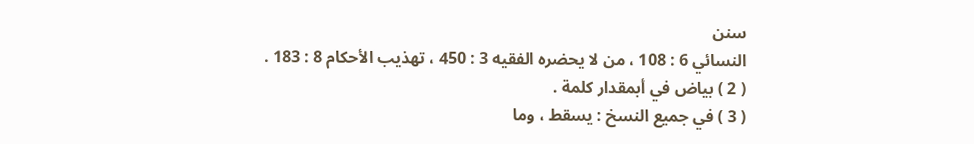سنن
النسائي 6 : 108 ، من لا يحضره الفقيه 3 : 450 ، تهذيب الأحكام 8 : 183 .
( 2 ) بياض في أبمقدار كلمة .
( 3 ) في جميع النسخ : يسقط ، وما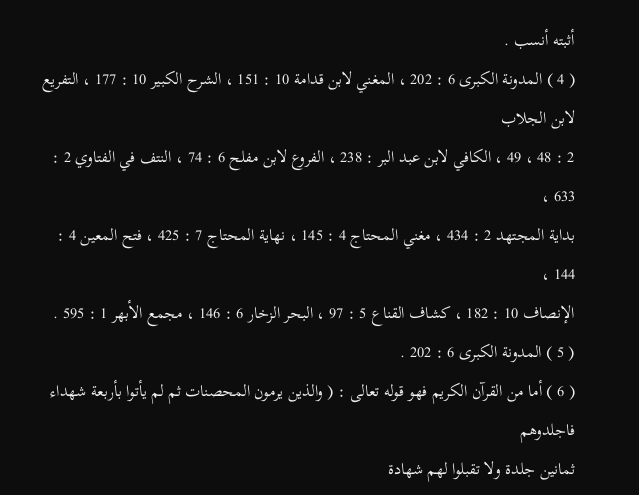أثبته أنسب .
( 4 ) المدونة الكبرى 6 : 202 ، المغني لابن قدامة 10 : 151 ، الشرح الكبير 10 : 177 ، التفريع لابن الجلاب
2 : 48 ، 49 ، الكافي لابن عبد البر : 238 ، الفروع لابن مفلح 6 : 74 ، النتف في الفتاوي 2 : 633 ،
بداية المجتهد 2 : 434 ، مغني المحتاج 4 : 145 ، نهاية المحتاج 7 : 425 ، فتح المعين 4 : 144 ،
الإنصاف 10 : 182 ، كشاف القناع 5 : 97 ، البحر الزخار 6 : 146 ، مجمع الأبهر 1 : 595 .
( 5 ) المدونة الكبرى 6 : 202 .
( 6 ) أما من القرآن الكريم فهو قوله تعالى : ( والذين يرمون المحصنات ثم لم يأتوا بأربعة شهداء فاجلدوهم
ثمانين جلدة ولا تقبلوا لهم شهادة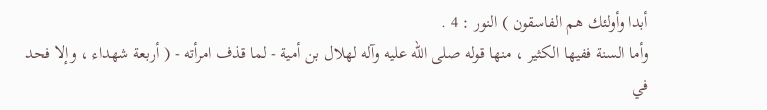أبدا وأولئك هم الفاسقون ) النور : 4 .
وأما السنة ففيها الكثير ، منها قوله صلى الله عليه وآله لهلال بن أمية - لما قذف امرأته - ( أربعة شهداء ، وإلا فحد
في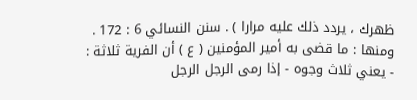ظهرك ، يردد ذلك عليه مرارا ) . سنن النسائي 6 : 172 .
ومنها : ما قضى به أمير المؤمنين ( ع ) أن الفرية ثلاثة : - يعني ثلاث وجوه - إذا رمى الرجل الرجل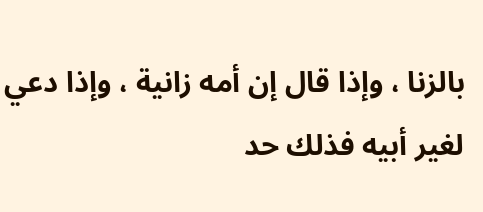بالزنا ، وإذا قال إن أمه زانية ، وإذا دعي لغير أبيه فذلك حد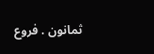ثمانون . فروع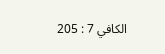الكافي 7 : 205